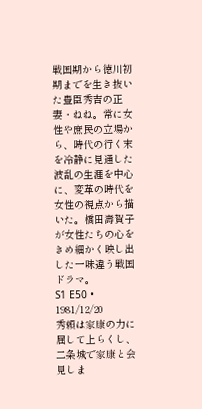戦国期から徳川初期までを生き抜いた豊臣秀吉の正妻・ねね。常に女性や庶民の立場から、時代の行く末を冷静に見通した波乱の生涯を中心に、変革の時代を女性の視点から描いた。橋田壽賀子が女性たちの心をきめ細かく映し出した一味違う戦国ドラマ。
S1 E50 • 1981/12/20
秀頼は家康の力に屈して上らくし、二条城で家康と会見しま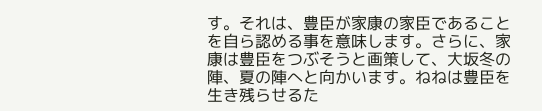す。それは、豊臣が家康の家臣であることを自ら認める事を意味します。さらに、家康は豊臣をつぶそうと画策して、大坂冬の陣、夏の陣へと向かいます。ねねは豊臣を生き残らせるた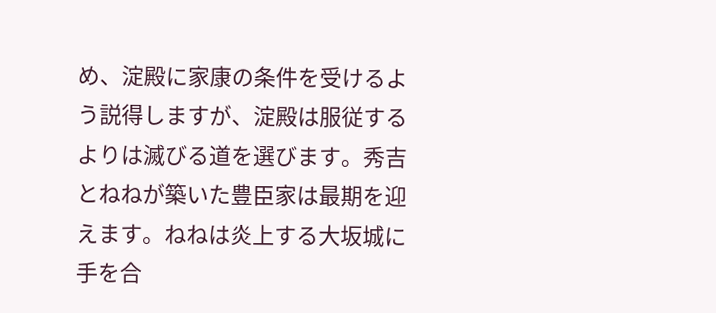め、淀殿に家康の条件を受けるよう説得しますが、淀殿は服従するよりは滅びる道を選びます。秀吉とねねが築いた豊臣家は最期を迎えます。ねねは炎上する大坂城に手を合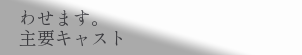わせます。
主要キャスト